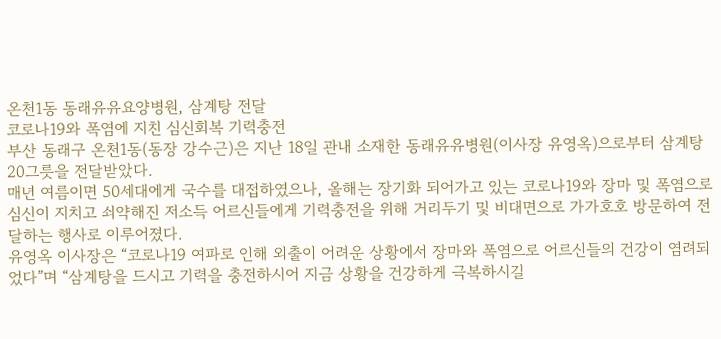온천1동 동래유유요양병원, 삼계탕 전달
코로나19와 폭염에 지친 심신회복 기력충전
부산 동래구 온천1동(동장 강수근)은 지난 18일 관내 소재한 동래유유병원(이사장 유영옥)으로부터 삼계탕 20그릇을 전달받았다.
매년 여름이면 50세대에게 국수를 대접하였으나, 올해는 장기화 되어가고 있는 코로나19와 장마 및 폭염으로 심신이 지치고 쇠약해진 저소득 어르신들에게 기력충전을 위해 거리두기 및 비대면으로 가가호호 방문하여 전달하는 행사로 이루어졌다.
유영옥 이사장은 “코로나19 여파로 인해 외출이 어려운 상황에서 장마와 폭염으로 어르신들의 건강이 염려되었다”며 “삼계탕을 드시고 기력을 충전하시어 지금 상황을 건강하게 극복하시길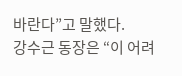바란다”고 말했다.
강수근 동장은 “이 어려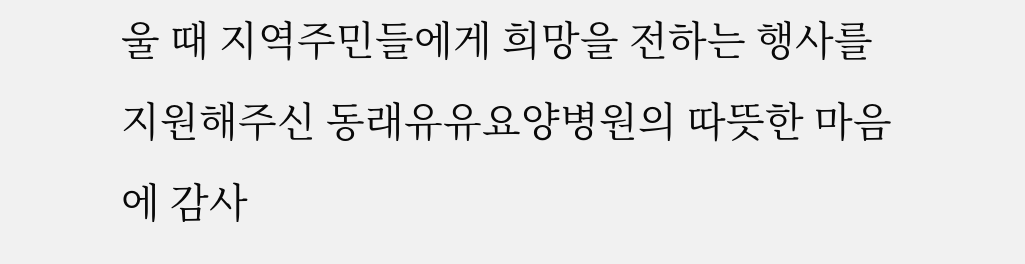울 때 지역주민들에게 희망을 전하는 행사를 지원해주신 동래유유요양병원의 따뜻한 마음에 감사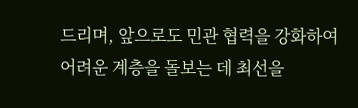드리며, 앞으로도 민관 협력을 강화하여 어려운 계층을 돌보는 데 최선을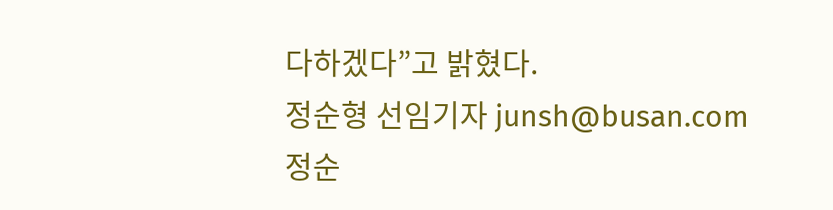다하겠다”고 밝혔다.
정순형 선임기자 junsh@busan.com
정순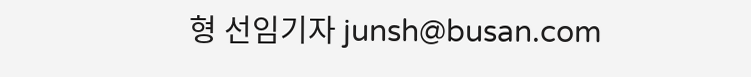형 선임기자 junsh@busan.com